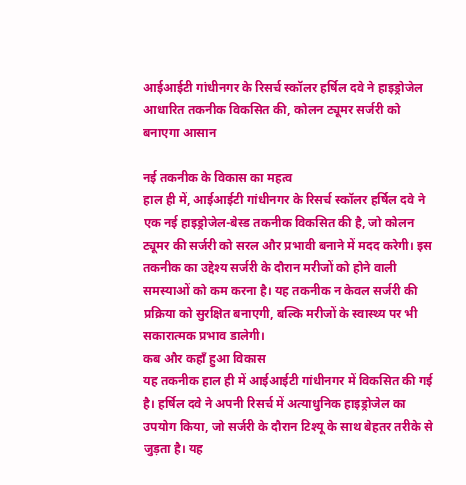आईआईटी गांधीनगर के रिसर्च स्कॉलर हर्षिल दवे ने हाइड्रोजेल आधारित तकनीक विकसित की, कोलन ट्यूमर सर्जरी को बनाएगा आसान

नई तकनीक के विकास का महत्व
हाल ही में, आईआईटी गांधीनगर के रिसर्च स्कॉलर हर्षिल दवे ने एक नई हाइड्रोजेल-बेस्ड तकनीक विकसित की है, जो कोलन ट्यूमर की सर्जरी को सरल और प्रभावी बनाने में मदद करेगी। इस तकनीक का उद्देश्य सर्जरी के दौरान मरीजों को होने वाली समस्याओं को कम करना है। यह तकनीक न केवल सर्जरी की प्रक्रिया को सुरक्षित बनाएगी, बल्कि मरीजों के स्वास्थ्य पर भी सकारात्मक प्रभाव डालेगी।
कब और कहाँ हुआ विकास
यह तकनीक हाल ही में आईआईटी गांधीनगर में विकसित की गई है। हर्षिल दवे ने अपनी रिसर्च में अत्याधुनिक हाइड्रोजेल का उपयोग किया, जो सर्जरी के दौरान टिश्यू के साथ बेहतर तरीके से जुड़ता है। यह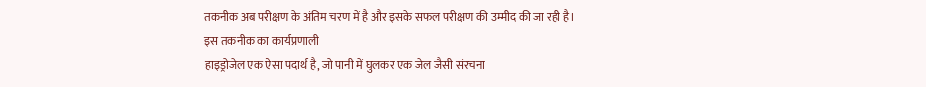तकनीक अब परीक्षण के अंतिम चरण में है और इसके सफल परीक्षण की उम्मीद की जा रही है।
इस तकनीक का कार्यप्रणाली
हाइड्रोजेल एक ऐसा पदार्थ है, जो पानी में घुलकर एक जेल जैसी संरचना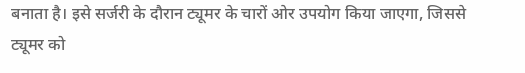बनाता है। इसे सर्जरी के दौरान ट्यूमर के चारों ओर उपयोग किया जाएगा, जिससे ट्यूमर को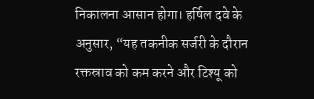निकालना आसान होगा। हर्षिल दवे के अनुसार, “यह तकनीक सर्जरी के दौरान रक्तस्राव को कम करने और टिश्यू को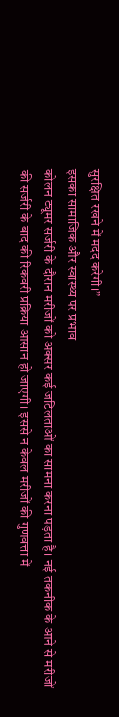सुरक्षित रखने में मदद करेगी।”
इसका सामाजिक और स्वास्थ्य पर प्रभाव
कोलन ट्यूमर सर्जरी के दौरान मरीजों को अक्सर कई जटिलताओं का सामना करना पड़ता है। नई तकनीक के आने से मरीजों की सर्जरी के बाद की रिकवरी प्रक्रिया आसान हो जाएगी। इससे न केवल मरीजों की गुणवत्ता में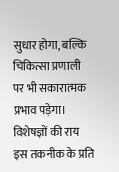सुधार होगा, बल्कि चिकित्सा प्रणाली पर भी सकारात्मक प्रभाव पड़ेगा।
विशेषज्ञों की राय
इस तकनीक के प्रति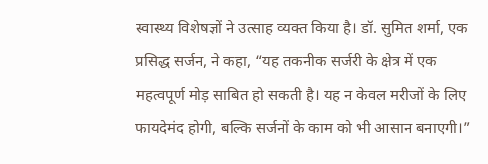स्वास्थ्य विशेषज्ञों ने उत्साह व्यक्त किया है। डॉ. सुमित शर्मा, एक प्रसिद्ध सर्जन, ने कहा, “यह तकनीक सर्जरी के क्षेत्र में एक महत्वपूर्ण मोड़ साबित हो सकती है। यह न केवल मरीजों के लिए फायदेमंद होगी, बल्कि सर्जनों के काम को भी आसान बनाएगी।”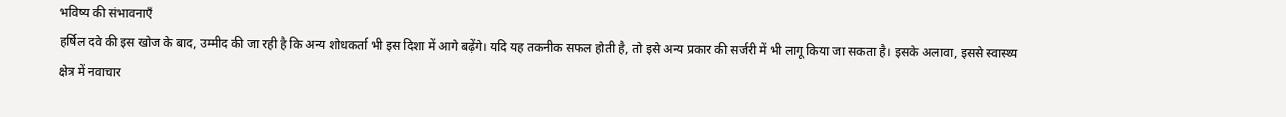भविष्य की संभावनाएँ
हर्षिल दवे की इस खोज के बाद, उम्मीद की जा रही है कि अन्य शोधकर्ता भी इस दिशा में आगे बढ़ेंगे। यदि यह तकनीक सफल होती है, तो इसे अन्य प्रकार की सर्जरी में भी लागू किया जा सकता है। इसके अलावा, इससे स्वास्थ्य क्षेत्र में नवाचार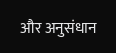और अनुसंधान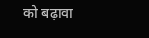को बढ़ावा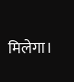मिलेगा।